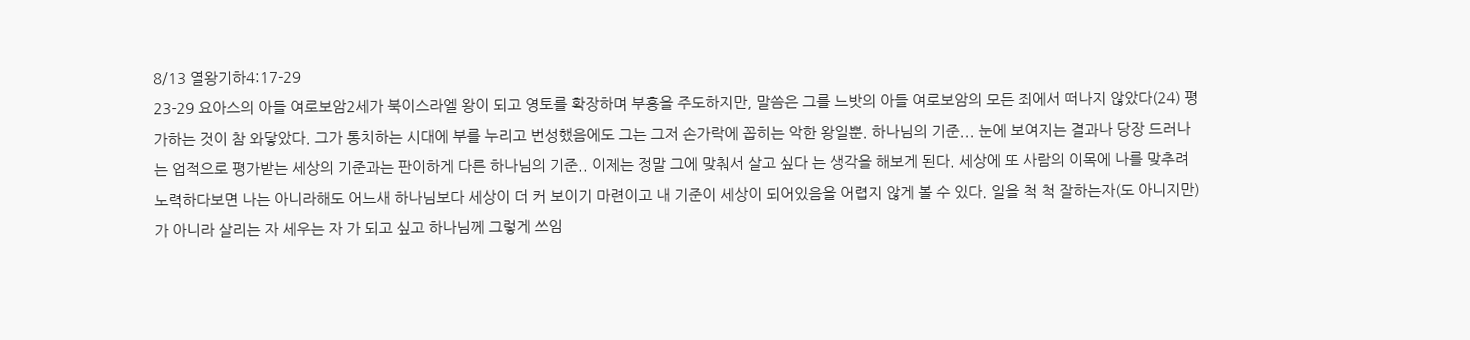8/13 열왕기하4:17-29
23-29 요아스의 아들 여로보암2세가 북이스라엘 왕이 되고 영토를 확장하며 부흥을 주도하지만, 말씀은 그를 느밧의 아들 여로보암의 모든 죄에서 떠나지 않았다(24) 평가하는 것이 참 와닿았다. 그가 통치하는 시대에 부를 누리고 번성했음에도 그는 그저 손가락에 꼽히는 악한 왕일뿐. 하나님의 기준... 눈에 보여지는 결과나 당장 드러나는 업적으로 평가받는 세상의 기준과는 판이하게 다른 하나님의 기준.. 이제는 정말 그에 맞춰서 살고 싶다 는 생각을 해보게 된다. 세상에 또 사람의 이목에 나를 맞추려 노력하다보면 나는 아니라해도 어느새 하나님보다 세상이 더 커 보이기 마련이고 내 기준이 세상이 되어있음을 어렵지 않게 볼 수 있다. 일을 척 척 잘하는자(도 아니지만) 가 아니라 살리는 자 세우는 자 가 되고 싶고 하나님께 그렇게 쓰임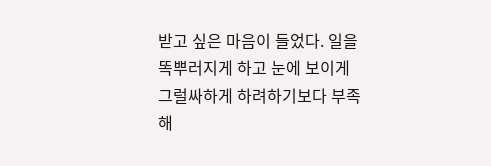받고 싶은 마음이 들었다. 일을 똑뿌러지게 하고 눈에 보이게 그럴싸하게 하려하기보다 부족해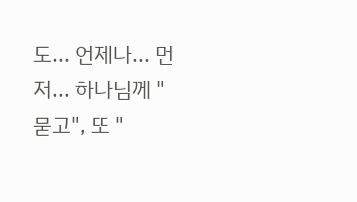도... 언제나... 먼저... 하나님께 "묻고", 또 "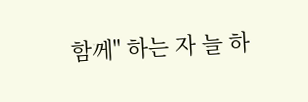함께" 하는 자 늘 하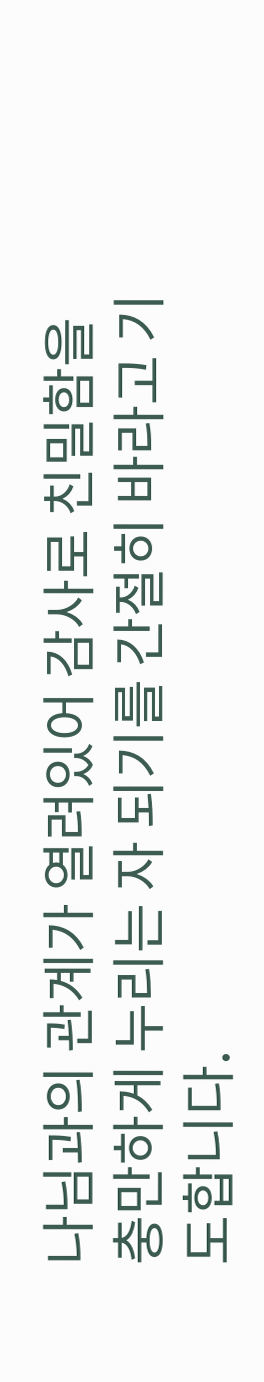나님과의 관계가 열려있어 감사로 친밀함을 충만하게 누리는 자 되기를 간절히 바라고 기도합니다.